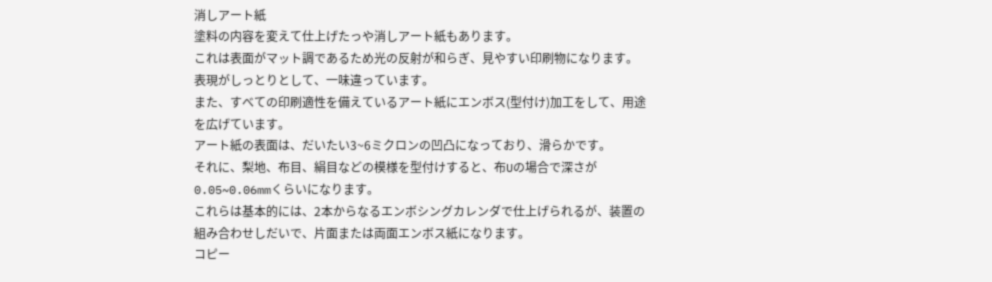消しアート紙
塗料の内容を変えて仕上げたっや消しアート紙もあります。
これは表面がマット調であるため光の反射が和らぎ、見やすい印刷物になります。
表現がしっとりとして、一味違っています。
また、すべての印刷適性を備えているアート紙にエンボス(型付け)加工をして、用途を広げています。
アート紙の表面は、だいたい3~6ミクロンの凹凸になっており、滑らかです。
それに、梨地、布目、絹目などの模様を型付けすると、布Uの場合で深さが0.05~0.06mmくらいになります。
これらは基本的には、2本からなるエンボシングカレンダで仕上げられるが、装置の組み合わせしだいで、片面または両面エンボス紙になります。
コピー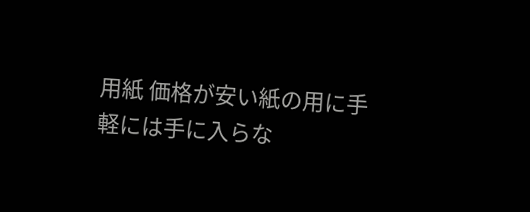用紙 価格が安い紙の用に手軽には手に入らな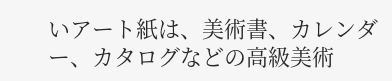いアート紙は、美術書、カレンダー、カタログなどの高級美術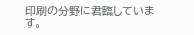印刷の分野に君臨しています。